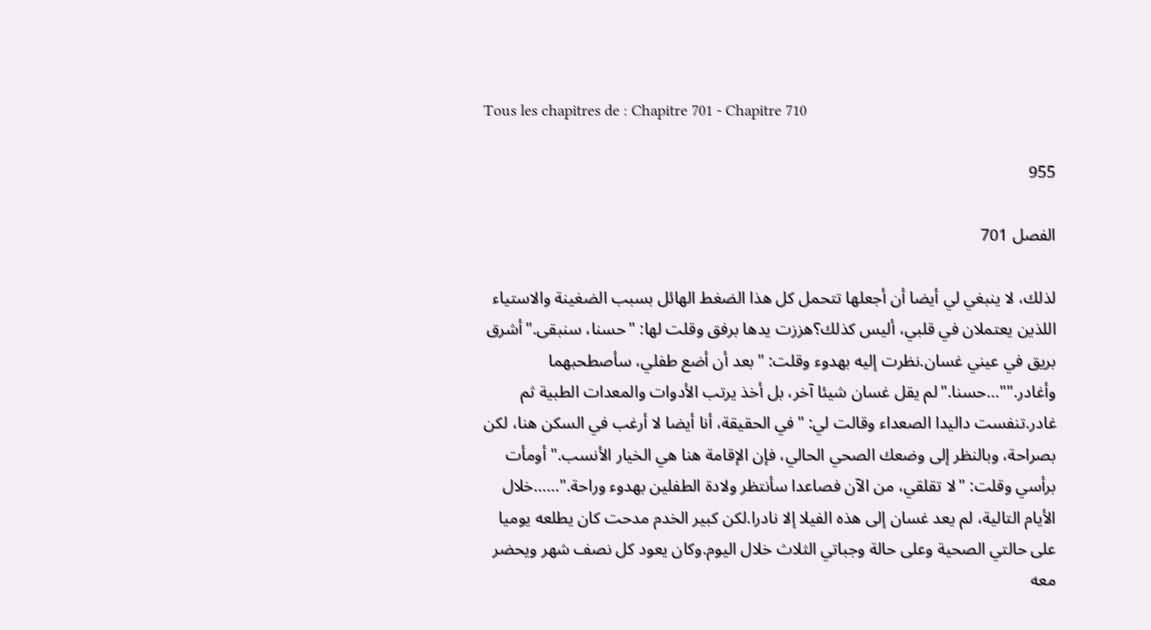Tous les chapitres de : Chapitre 701 - Chapitre 710

955

الفصل 701

لذلك، لا ينبغي لي أيضا أن أجعلها تتحمل كل هذا الضغط الهائل بسبب الضغينة والاستياء اللذين يعتملان في قلبي، أليس كذلك؟هززت يدها برفق وقلت لها: "حسنا، سنبقى."أشرق بريق في عيني غسان.نظرت إليه بهدوء وقلت: "بعد أن أضع طفلي، سأصطحبهما وأغادر.""…حسنا."لم يقل غسان شيئا آخر، بل أخذ يرتب الأدوات والمعدات الطبية ثم غادر.تنفست داليدا الصعداء وقالت لي: "في الحقيقة، أنا أيضا لا أرغب في السكن هنا، لكن بصراحة، وبالنظر إلى وضعك الصحي الحالي، فإن الإقامة هنا هي الخيار الأنسب."أومأت برأسي وقلت: "لا تقلقي، من الآن فصاعدا سأنتظر ولادة الطفلين بهدوء وراحة."……خلال الأيام التالية، لم يعد غسان إلى هذه الفيلا إلا نادرا.لكن كبير الخدم مدحت كان يطلعه يوميا على حالتي الصحية وعلى حالة وجباتي الثلاث خلال اليوم.وكان يعود كل نصف شهر ويحضر معه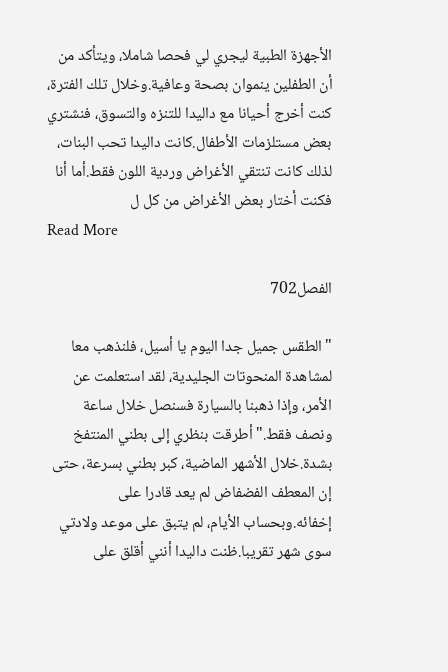الأجهزة الطبية ليجري لي فحصا شاملا، ويتأكد من أن الطفلين ينموان بصحة وعافية.وخلال تلك الفترة، كنت أخرج أحيانا مع داليدا للتنزه والتسوق، فنشتري بعض مستلزمات الأطفال.كانت داليدا تحب البنات، لذلك كانت تنتقي الأغراض وردية اللون فقط.أما أنا فكنت أختار بعض الأغراض من كل ل
Read More

الفصل702

"الطقس جميل جدا اليوم يا أسيل، فلنذهب معا لمشاهدة المنحوتات الجليدية، لقد استعلمت عن الأمر، وإذا ذهبنا بالسيارة فسنصل خلال ساعة ونصف فقط."أطرقت بنظري إلى بطني المنتفخ بشدة.خلال الأشهر الماضية، كبر بطني بسرعة، حتى إن المعطف الفضفاض لم يعد قادرا على إخفائه.وبحساب الأيام، لم يتبق على موعد ولادتي سوى شهر تقريبا.ظنت داليدا أنني أقلق على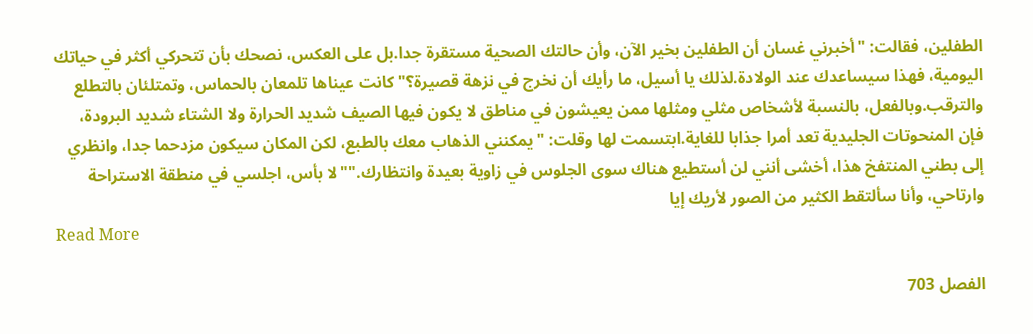الطفلين، فقالت: "أخبرني غسان أن الطفلين بخير الآن، وأن حالتك الصحية مستقرة جدا.بل على العكس، نصحك بأن تتحركي أكثر في حياتك اليومية، فهذا سيساعدك عند الولادة.لذلك يا أسيل، ما رأيك أن نخرج في نزهة قصيرة؟"كانت عيناها تلمعان بالحماس، وتمتلئان بالتطلع والترقب.وبالفعل، بالنسبة لأشخاص مثلي ومثلها ممن يعيشون في مناطق لا يكون فيها الصيف شديد الحرارة ولا الشتاء شديد البرودة، فإن المنحوتات الجليدية تعد أمرا جذابا للغاية.ابتسمت لها وقلت: "يمكنني الذهاب معك بالطبع، لكن المكان سيكون مزدحما جدا، وانظري إلى بطني المنتفخ هذا، أخشى أنني لن أستطيع هناك سوى الجلوس في زاوية بعيدة وانتظارك.""لا بأس، اجلسي في منطقة الاستراحة وارتاحي، وأنا سألتقط الكثير من الصور لأريك إيا
Read More

الفصل 703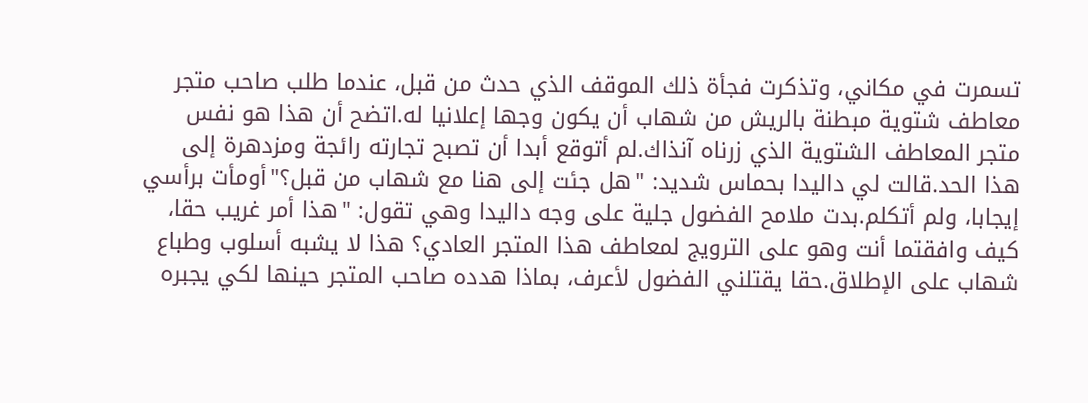تسمرت في مكاني، وتذكرت فجأة ذلك الموقف الذي حدث من قبل، عندما طلب صاحب متجر معاطف شتوية مبطنة بالريش من شهاب أن يكون وجها إعلانيا له.اتضح أن هذا هو نفس متجر المعاطف الشتوية الذي زرناه آنذاك.لم أتوقع أبدا أن تصبح تجارته رائجة ومزدهرة إلى هذا الحد.قالت لي داليدا بحماس شديد: "هل جئت إلى هنا مع شهاب من قبل؟"أومأت برأسي إيجابا، ولم أتكلم.بدت ملامح الفضول جلية على وجه داليدا وهي تقول: "هذا أمر غريب حقا، كيف وافقتما أنت وهو على الترويج لمعاطف هذا المتجر العادي؟ هذا لا يشبه أسلوب وطباع شهاب على الإطلاق.حقا يقتلني الفضول لأعرف، بماذا هدده صاحب المتجر حينها لكي يجبره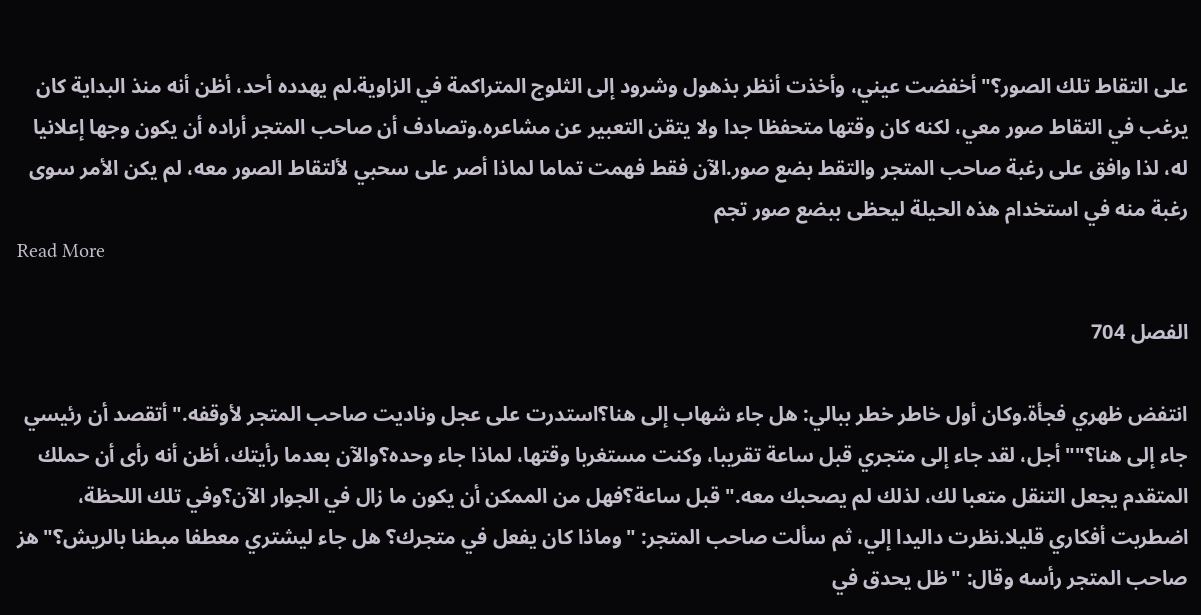على التقاط تلك الصور؟"أخفضت عيني، وأخذت أنظر بذهول وشرود إلى الثلوج المتراكمة في الزاوية.لم يهدده أحد، أظن أنه منذ البداية كان يرغب في التقاط صور معي، لكنه كان وقتها متحفظا جدا ولا يتقن التعبير عن مشاعره.وتصادف أن صاحب المتجر أراده أن يكون وجها إعلانيا له، لذا وافق على رغبة صاحب المتجر والتقط بضع صور.الآن فقط فهمت تماما لماذا أصر على سحبي لألتقاط الصور معه، لم يكن الأمر سوى رغبة منه في استخدام هذه الحيلة ليحظى ببضع صور تجم
Read More

الفصل 704

انتفض ظهري فجأة.وكان أول خاطر خطر ببالي: هل جاء شهاب إلى هنا؟استدرت على عجل وناديت صاحب المتجر لأوقفه."أتقصد أن رئيسي جاء إلى هنا؟""أجل، لقد جاء إلى متجري قبل ساعة تقريبا، وكنت مستغربا وقتها، لماذا جاء وحده؟والآن بعدما رأيتك، أظن أنه رأى أن حملك المتقدم يجعل التنقل متعبا لك، لذلك لم يصحبك معه."قبل ساعة؟فهل من الممكن أن يكون ما زال في الجوار الآن؟وفي تلك اللحظة، اضطربت أفكاري قليلا.نظرت داليدا إلي، ثم سألت صاحب المتجر: "وماذا كان يفعل في متجرك؟ هل جاء ليشتري معطفا مبطنا بالريش؟"هز صاحب المتجر رأسه وقال: "ظل يحدق في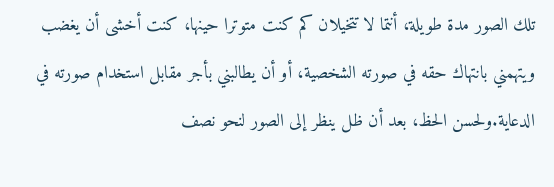تلك الصور مدة طويلة، أنتما لا تتخيلان كم كنت متوترا حينها، كنت أخشى أن يغضب ويتهمني بانتهاك حقه في صورته الشخصية، أو أن يطالبني بأجر مقابل استخدام صورته في الدعاية.ولحسن الحظ، بعد أن ظل ينظر إلى الصور لنحو نصف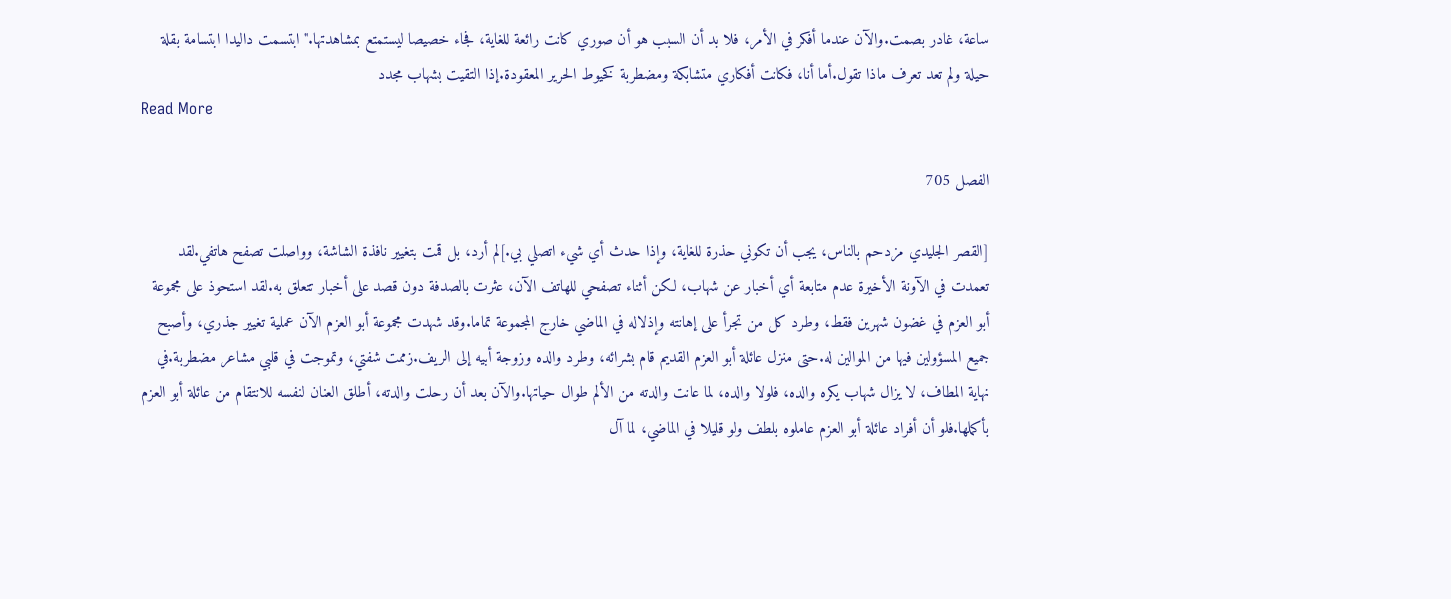ساعة، غادر بصمت.والآن عندما أفكر في الأمر، فلا بد أن السبب هو أن صوري كانت رائعة للغاية، فجاء خصيصا ليستمتع بمشاهدتها."ابتسمت داليدا ابتسامة بقلة حيلة ولم تعد تعرف ماذا تقول.أما أنا، فكانت أفكاري متشابكة ومضطربة كخيوط الحرير المعقودة.إذا التقيت بشهاب مجدد
Read More

الفصل 705

[القصر الجليدي مزدحم بالناس، يجب أن تكوني حذرة للغاية، وإذا حدث أي شيء اتصلي بي.]لم أرد، بل قمت بتغيير نافذة الشاشة، وواصلت تصفح هاتفي.لقد تعمدت في الآونة الأخيرة عدم متابعة أي أخبار عن شهاب، لكن أثناء تصفحي للهاتف الآن، عثرت بالصدفة دون قصد على أخبار تتعلق به.لقد استحوذ على مجموعة أبو العزم في غضون شهرين فقط، وطرد كل من تجرأ على إهانته وإذلاله في الماضي خارج المجموعة تماما.وقد شهدت مجموعة أبو العزم الآن عملية تغيير جذري، وأصبح جميع المسؤولين فيها من الموالين له.حتى منزل عائلة أبو العزم القديم قام بشرائه، وطرد والده وزوجة أبيه إلى الريف.زممت شفتي، وتموجت في قلبي مشاعر مضطربة.في نهاية المطاف، لا يزال شهاب يكره والده، فلولا والده، لما عانت والدته من الألم طوال حياتها.والآن بعد أن رحلت والدته، أطلق العنان لنفسه للانتقام من عائلة أبو العزم بأكملها.فلو أن أفراد عائلة أبو العزم عاملوه بلطف ولو قليلا في الماضي، لما آل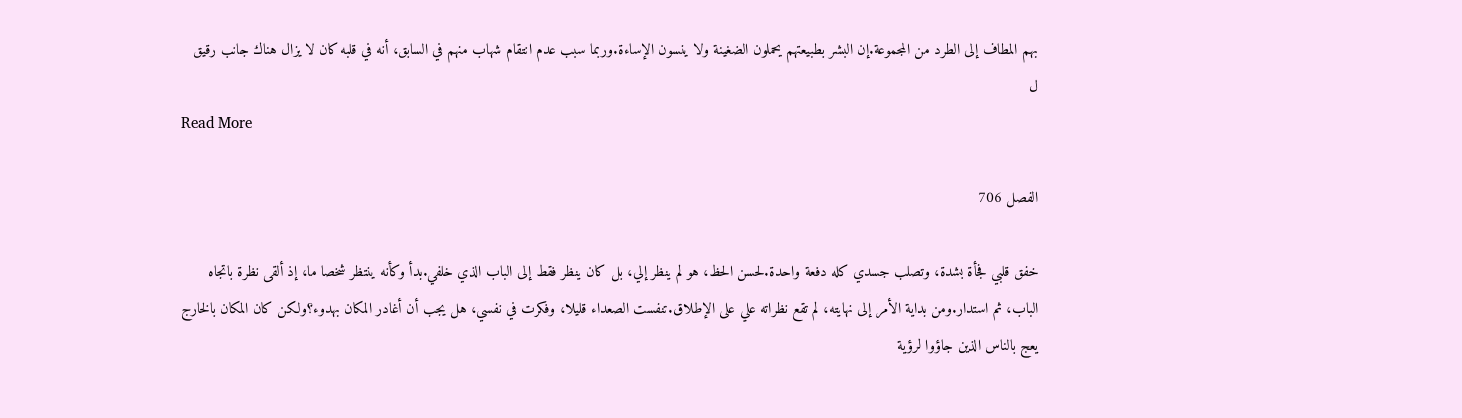بهم المطاف إلى الطرد من المجموعة.إن البشر بطبيعتهم يحملون الضغينة ولا ينسون الإساءة.وربما سبب عدم انتقام شهاب منهم في السابق، أنه في قلبه كان لا يزال هناك جانب رقيق ل
Read More

الفصل 706

خفق قلبي فجأة بشدة، وتصلب جسدي كله دفعة واحدة.لحسن الحظ، هو لم ينظر إلي، بل كان ينظر فقط إلى الباب الذي خلفي.بدأ وكأنه ينتظر شخصا ما، إذ ألقى نظرة باتجاه الباب، ثم استدار.ومن بداية الأمر إلى نهايته، لم تقع نظراته علي على الإطلاق.تنفست الصعداء قليلا، وفكرت في نفسي، هل يجب أن أغادر المكان بهدوء؟ولكن كان المكان بالخارج يعج بالناس الذين جاؤوا لرؤية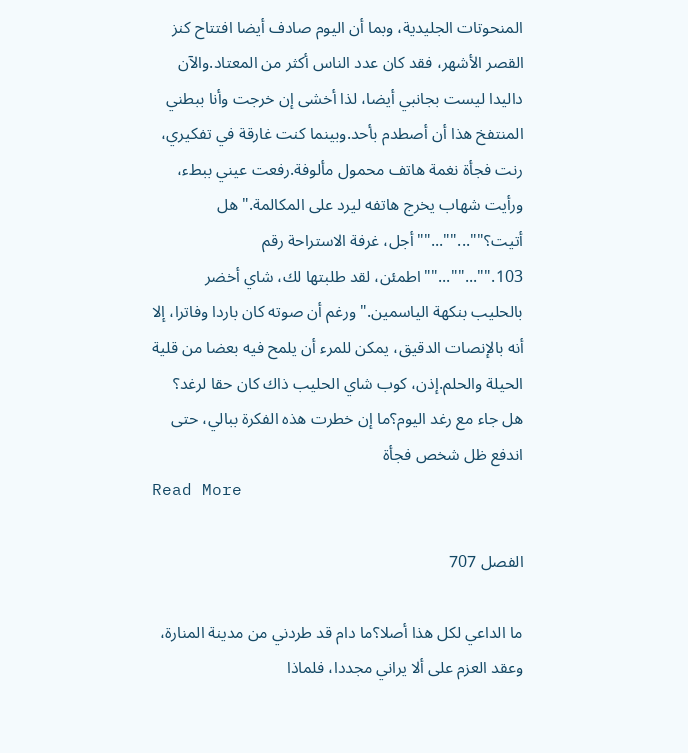المنحوتات الجليدية، وبما أن اليوم صادف أيضا افتتاح كنز القصر الأشهر، فقد كان عدد الناس أكثر من المعتاد.والآن داليدا ليست بجانبي أيضا، لذا أخشى إن خرجت وأنا ببطني المنتفخ هذا أن أصطدم بأحد.وبينما كنت غارقة في تفكيري، رنت فجأة نغمة هاتف محمول مألوفة.رفعت عيني ببطء، ورأيت شهاب يخرج هاتفه ليرد على المكالمة."هل أتيت؟""...""...""أجل، غرفة الاستراحة رقم 103.""...""...""اطمئن، لقد طلبتها لك، شاي أخضر بالحليب بنكهة الياسمين."ورغم أن صوته كان باردا وفاترا، إلا أنه بالإنصات الدقيق، يمكن للمرء أن يلمح فيه بعضا من قلية الحيلة والحلم.إذن، كوب شاي الحليب ذاك كان حقا لرغد؟ هل جاء مع رغد اليوم؟ما إن خطرت هذه الفكرة ببالي، حتى اندفع ظل شخص فجأة
Read More

الفصل 707

ما الداعي لكل هذا أصلا؟ما دام قد طردني من مدينة المنارة، وعقد العزم على ألا يراني مجددا، فلماذا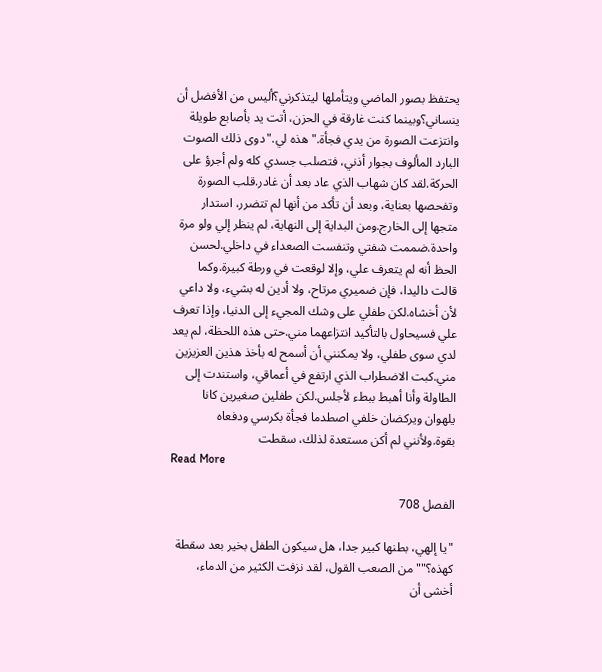يحتفظ بصور الماضي ويتأملها ليتذكرني؟أليس من الأفضل أن ينساني؟وبينما كنت غارقة في الحزن، أتت يد بأصابع طويلة وانتزعت الصورة من يدي فجأة."هذه لي."دوى ذلك الصوت البارد المألوف بجوار أذني، فتصلب جسدي كله ولم أجرؤ على الحركة.لقد كان شهاب الذي عاد بعد أن غادر.قلب الصورة وتفحصها بعناية، وبعد أن تأكد من أنها لم تتضرر، استدار متجها إلى الخارج.ومن البداية إلى النهاية، لم ينظر إلي ولو مرة واحدة.ضممت شفتي وتنفست الصعداء في داخلي.لحسن الحظ أنه لم يتعرف علي، وإلا لوقعت في ورطة كبيرة.وكما قالت داليدا، فإن ضميري مرتاح، ولا أدين له بشيء، ولا داعي لأن أخشاه.لكن طفلي على وشك المجيء إلى الدنيا، وإذا تعرف علي فسيحاول بالتأكيد انتزاعهما مني.حتى هذه اللحظة، لم يعد لدي سوى طفلي، ولا يمكنني أن أسمح له بأخذ هذين العزيزين مني.كبت الاضطراب الذي ارتفع في أعماقي، واستندت إلى الطاولة وأنا أهبط ببطء لأجلس.لكن طفلين صغيرين كانا يلهوان ويركضان خلفي اصطدما فجأة بكرسي ودفعاه بقوة.ولأنني لم أكن مستعدة لذلك، سقطت
Read More

الفصل 708

"يا إلهي، بطنها كبير جدا، هل سيكون الطفل بخير بعد سقطة كهذه؟""من الصعب القول، لقد نزفت الكثير من الدماء، أخشى أن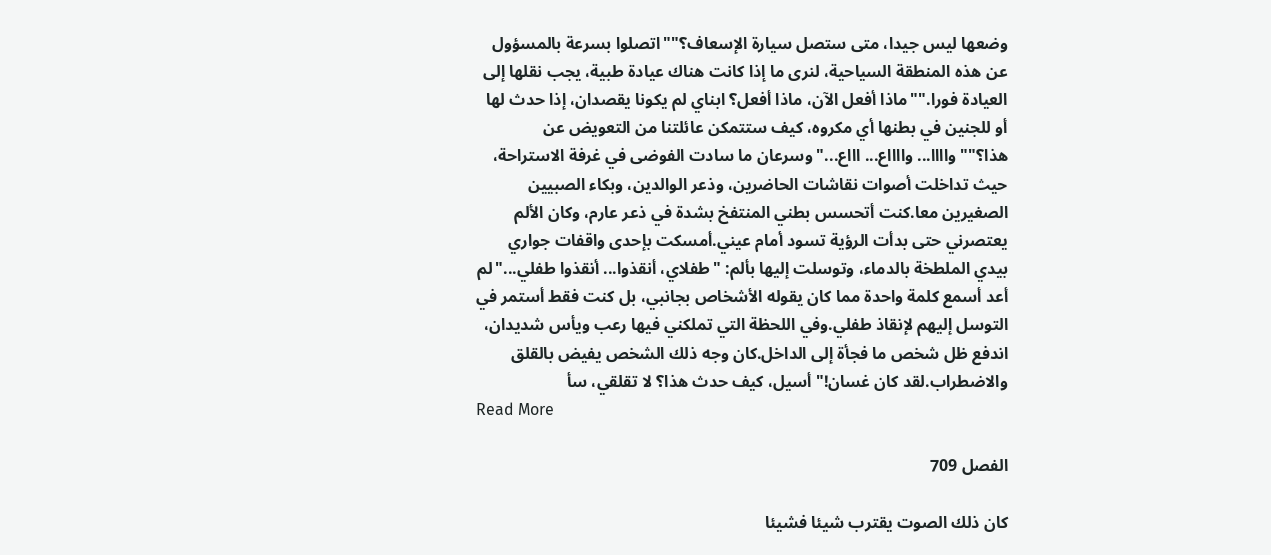وضعها ليس جيدا، متى ستصل سيارة الإسعاف؟""اتصلوا بسرعة بالمسؤول عن هذه المنطقة السياحية، لنرى ما إذا كانت هناك عيادة طبية، يجب نقلها إلى العيادة فورا.""ماذا أفعل الآن، ماذا أفعل؟ ابناي لم يكونا يقصدان، إذا حدث لها أو للجنين في بطنها أي مكروه، كيف ستتمكن عائلتنا من التعويض عن هذا؟""واااا... وااااع... اااع..."وسرعان ما سادت الفوضى في غرفة الاستراحة، حيث تداخلت أصوات نقاشات الحاضرين، وذعر الوالدين، وبكاء الصبيين الصغيرين معا.كنت أتحسس بطني المنتفخ بشدة في ذعر عارم، وكان الألم يعتصرني حتى بدأت الرؤية تسود أمام عيني.أمسكت بإحدى واقفات جواري بيدي الملطخة بالدماء، وتوسلت إليها بألم: "طفلاي، أنقذوا... أنقذوا طفلي..."لم أعد أسمع كلمة واحدة مما كان يقوله الأشخاص بجانبي، بل كنت فقط أستمر في التوسل إليهم لإنقاذ طفلي.وفي اللحظة التي تملكني فيها رعب ويأس شديدان، اندفع ظل شخص ما فجأة إلى الداخل.كان وجه ذلك الشخص يفيض بالقلق والاضطراب.لقد كان غسان!"أسيل، كيف حدث هذا؟ لا تقلقي، سأ
Read More

الفصل 709

كان ذلك الصوت يقترب شيئا فشيئا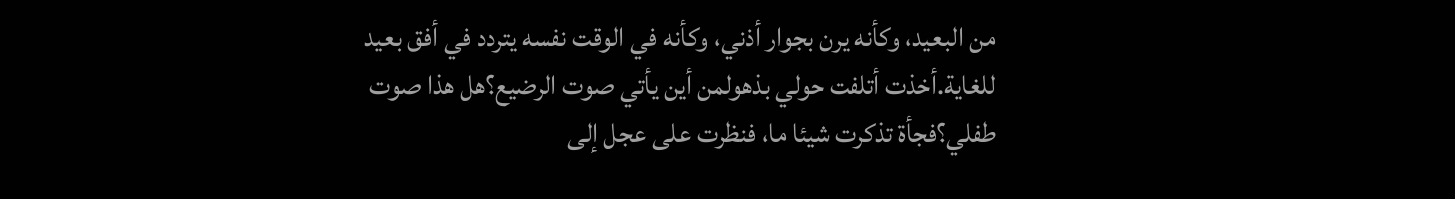من البعيد، وكأنه يرن بجوار أذني، وكأنه في الوقت نفسه يتردد في أفق بعيد للغاية.أخذت أتلفت حولي بذهولمن أين يأتي صوت الرضيع؟هل هذا صوت طفلي؟فجأة تذكرت شيئا ما، فنظرت على عجل إلى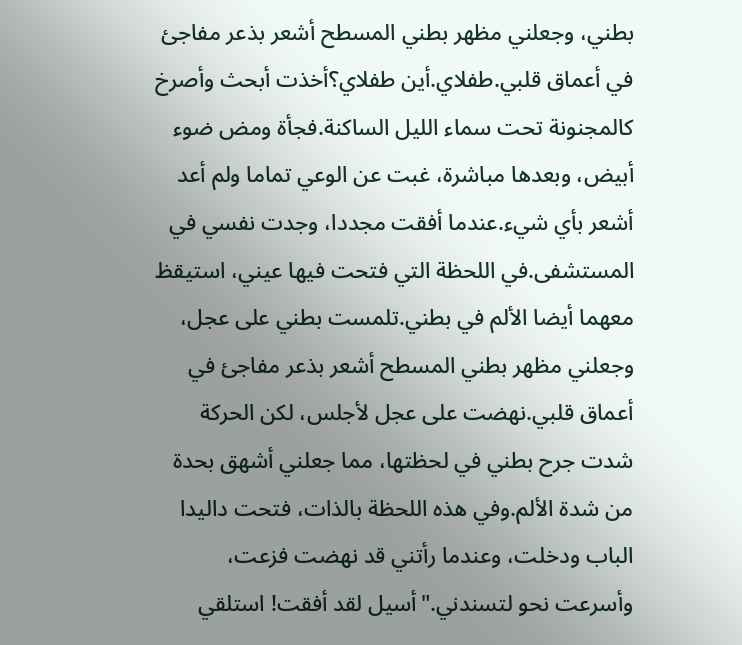بطني، وجعلني مظهر بطني المسطح أشعر بذعر مفاجئ في أعماق قلبي.طفلاي.أين طفلاي؟أخذت أبحث وأصرخ كالمجنونة تحت سماء الليل الساكنة.فجأة ومض ضوء أبيض، وبعدها مباشرة، غبت عن الوعي تماما ولم أعد أشعر بأي شيء.عندما أفقت مجددا، وجدت نفسي في المستشفى.في اللحظة التي فتحت فيها عيني، استيقظ معهما أيضا الألم في بطني.تلمست بطني على عجل، وجعلني مظهر بطني المسطح أشعر بذعر مفاجئ في أعماق قلبي.نهضت على عجل لأجلس، لكن الحركة شدت جرح بطني في لحظتها، مما جعلني أشهق بحدة من شدة الألم.وفي هذه اللحظة بالذات، فتحت داليدا الباب ودخلت، وعندما رأتني قد نهضت فزعت، وأسرعت نحو لتسندني."أسيل لقد أفقت! استلقي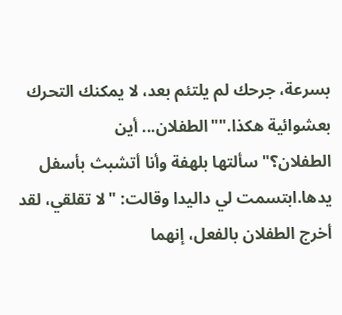بسرعة، جرحك لم يلتئم بعد، لا يمكنك التحرك بعشوائية هكذا.""الطفلان... أين الطفلان؟"سألتها بلهفة وأنا أتشبث بأسفل يدها.ابتسمت لي داليدا وقالت: "لا تقلقي، لقد أخرج الطفلان بالفعل، إنهما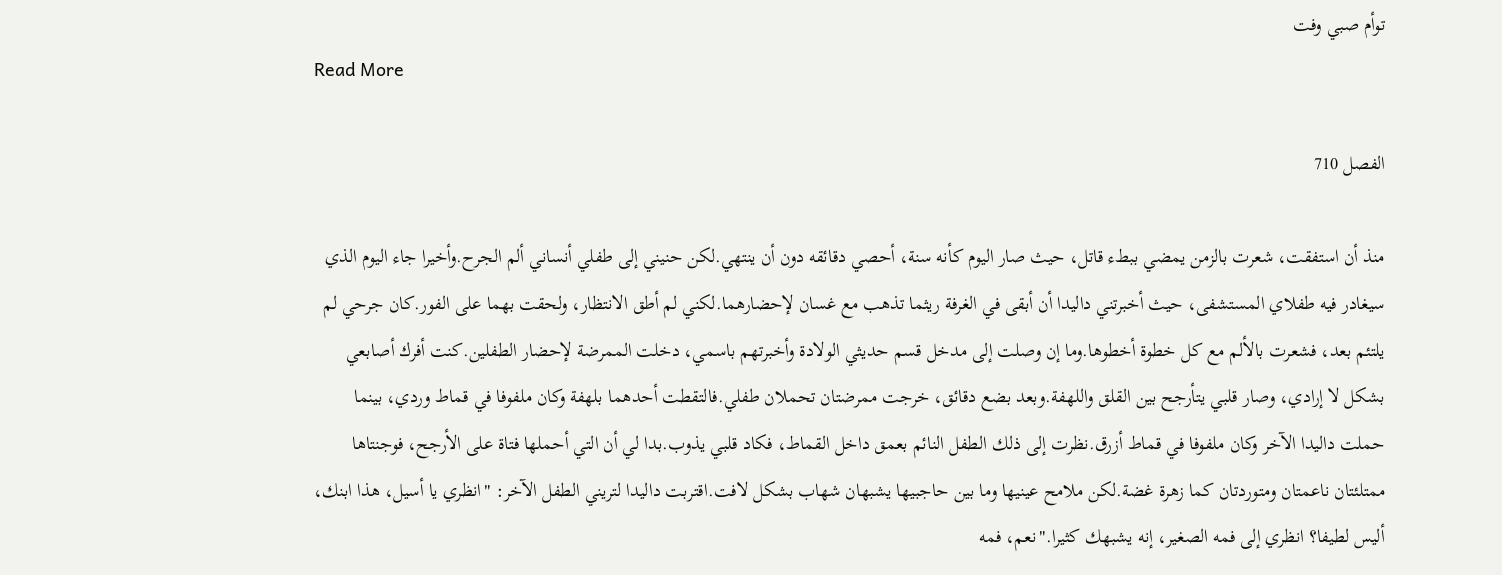توأم صبي وفت
Read More

الفصل 710

منذ أن استفقت، شعرت بالزمن يمضي ببطء قاتل، حيث صار اليوم كأنه سنة، أحصي دقائقه دون أن ينتهي.لكن حنيني إلى طفلي أنساني ألم الجرح.وأخيرا جاء اليوم الذي سيغادر فيه طفلاي المستشفى، حيث أخبرتني داليدا أن أبقى في الغرفة ريثما تذهب مع غسان لإحضارهما.لكني لم أطق الانتظار، ولحقت بهما على الفور.كان جرحي لم يلتئم بعد، فشعرت بالألم مع كل خطوة أخطوها.وما إن وصلت إلى مدخل قسم حديثي الولادة وأخبرتهم باسمي، دخلت الممرضة لإحضار الطفلين.كنت أفرك أصابعي بشكل لا إرادي، وصار قلبي يتأرجح بين القلق واللهفة.وبعد بضع دقائق، خرجت ممرضتان تحملان طفلي.فالتقطت أحدهما بلهفة وكان ملفوفا في قماط وردي، بينما حملت داليدا الآخر وكان ملفوفا في قماط أزرق.نظرت إلى ذلك الطفل النائم بعمق داخل القماط، فكاد قلبي يذوب.بدا لي أن التي أحملها فتاة على الأرجح، فوجنتاها ممتلئتان ناعمتان ومتوردتان كما زهرة غضة.لكن ملامح عينيها وما بين حاجبيها يشبهان شهاب بشكل لافت.اقتربت داليدا لتريني الطفل الآخر: "انظري يا أسيل، هذا ابنك، أليس لطيفا؟ انظري إلى فمه الصغير، إنه يشبهك كثيرا."نعم، فمه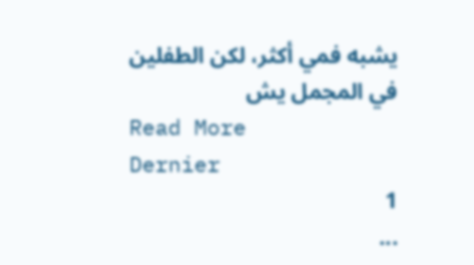يشبه فمي أكثر، لكن الطفلين في المجمل يش
Read More
Dernier
1
...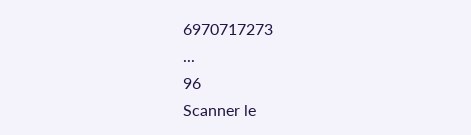6970717273
...
96
Scanner le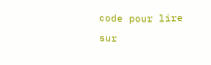code pour lire sur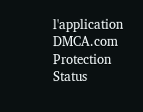l'application
DMCA.com Protection Status